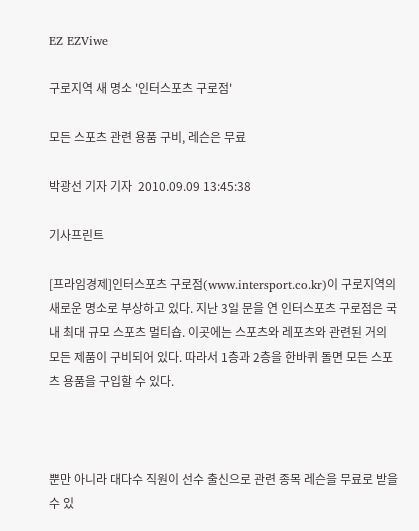EZ EZViwe

구로지역 새 명소 '인터스포츠 구로점'

모든 스포츠 관련 용품 구비, 레슨은 무료

박광선 기자 기자  2010.09.09 13:45:38

기사프린트

[프라임경제]인터스포츠 구로점(www.intersport.co.kr)이 구로지역의 새로운 명소로 부상하고 있다. 지난 3일 문을 연 인터스포츠 구로점은 국내 최대 규모 스포츠 멀티숍. 이곳에는 스포츠와 레포츠와 관련된 거의 모든 제품이 구비되어 있다. 따라서 1층과 2층을 한바퀴 돌면 모든 스포츠 용품을 구입할 수 있다.



뿐만 아니라 대다수 직원이 선수 출신으로 관련 종목 레슨을 무료로 받을 수 있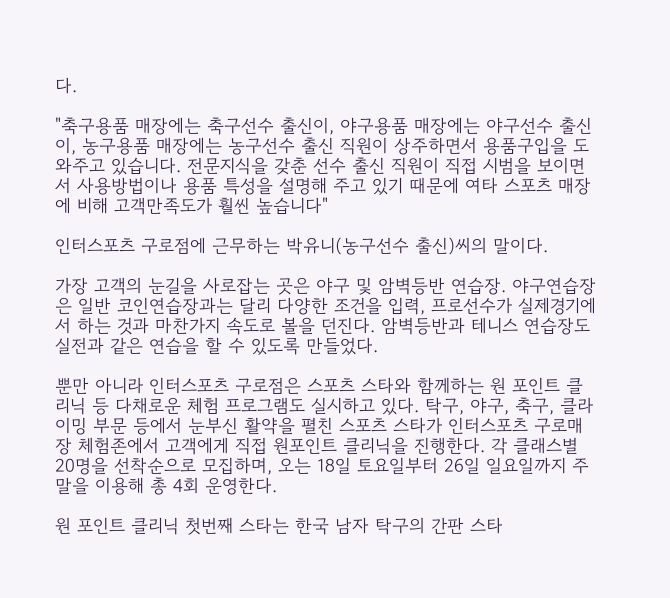다.

"축구용품 매장에는 축구선수 출신이, 야구용품 매장에는 야구선수 출신이, 농구용품 매장에는 농구선수 출신 직원이 상주하면서 용품구입을 도와주고 있습니다. 전문지식을 갖춘 선수 출신 직원이 직접 시범을 보이면서 사용방법이나 용품 특성을 설명해 주고 있기 때문에 여타 스포츠 매장에 비해 고객만족도가 훨씬 높습니다"

인터스포츠 구로점에 근무하는 박유니(농구선수 출신)씨의 말이다.

가장 고객의 눈길을 사로잡는 곳은 야구 및 암벽등반 연습장. 야구연습장은 일반 코인연습장과는 달리 다양한 조건을 입력, 프로선수가 실제경기에서 하는 것과 마찬가지 속도로 볼을 던진다. 암벽등반과 테니스 연습장도 실전과 같은 연습을 할 수 있도록 만들었다.

뿐만 아니라 인터스포츠 구로점은 스포츠 스타와 함께하는 원 포인트 클리닉 등 다채로운 체험 프로그램도 실시하고 있다. 탁구, 야구, 축구, 클라이밍 부문 등에서 눈부신 활약을 펼친 스포츠 스타가 인터스포츠 구로매장 체험존에서 고객에게 직접 원포인트 클리닉을 진행한다. 각 클래스별 20명을 선착순으로 모집하며, 오는 18일 토요일부터 26일 일요일까지 주말을 이용해 총 4회 운영한다.

원 포인트 클리닉 첫번째 스타는 한국 남자 탁구의 간판 스타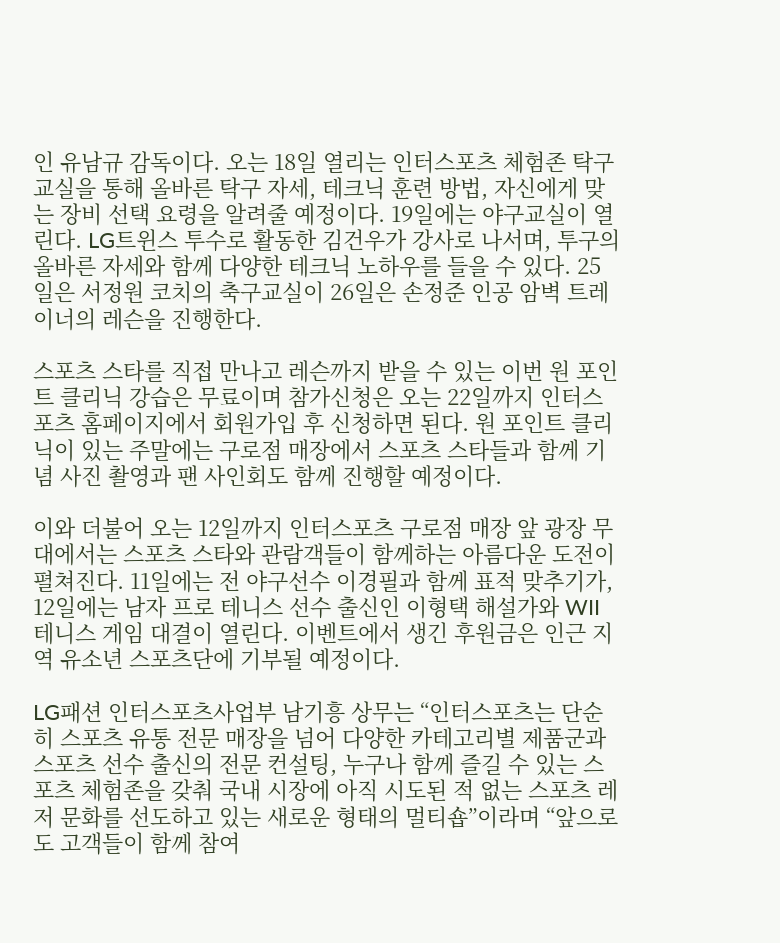인 유남규 감독이다. 오는 18일 열리는 인터스포츠 체험존 탁구교실을 통해 올바른 탁구 자세, 테크닉 훈련 방법, 자신에게 맞는 장비 선택 요령을 알려줄 예정이다. 19일에는 야구교실이 열린다. LG트윈스 투수로 활동한 김건우가 강사로 나서며, 투구의 올바른 자세와 함께 다양한 테크닉 노하우를 들을 수 있다. 25일은 서정원 코치의 축구교실이 26일은 손정준 인공 암벽 트레이너의 레슨을 진행한다.

스포츠 스타를 직접 만나고 레슨까지 받을 수 있는 이번 원 포인트 클리닉 강습은 무료이며 참가신청은 오는 22일까지 인터스포츠 홈페이지에서 회원가입 후 신청하면 된다. 원 포인트 클리닉이 있는 주말에는 구로점 매장에서 스포츠 스타들과 함께 기념 사진 촬영과 팬 사인회도 함께 진행할 예정이다.

이와 더불어 오는 12일까지 인터스포츠 구로점 매장 앞 광장 무대에서는 스포츠 스타와 관람객들이 함께하는 아름다운 도전이 펼쳐진다. 11일에는 전 야구선수 이경필과 함께 표적 맞추기가, 12일에는 남자 프로 테니스 선수 출신인 이형택 해설가와 WII 테니스 게임 대결이 열린다. 이벤트에서 생긴 후원금은 인근 지역 유소년 스포츠단에 기부될 예정이다.

LG패션 인터스포츠사업부 남기흥 상무는 “인터스포츠는 단순히 스포츠 유통 전문 매장을 넘어 다양한 카테고리별 제품군과 스포츠 선수 출신의 전문 컨설팅, 누구나 함께 즐길 수 있는 스포츠 체험존을 갖춰 국내 시장에 아직 시도된 적 없는 스포츠 레저 문화를 선도하고 있는 새로운 형태의 멀티숍”이라며 “앞으로도 고객들이 함께 참여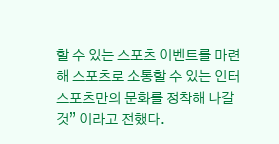할 수 있는 스포츠 이벤트를 마련해 스포츠로 소통할 수 있는 인터스포츠만의 문화를 정착해 나갈 것” 이라고 전했다.